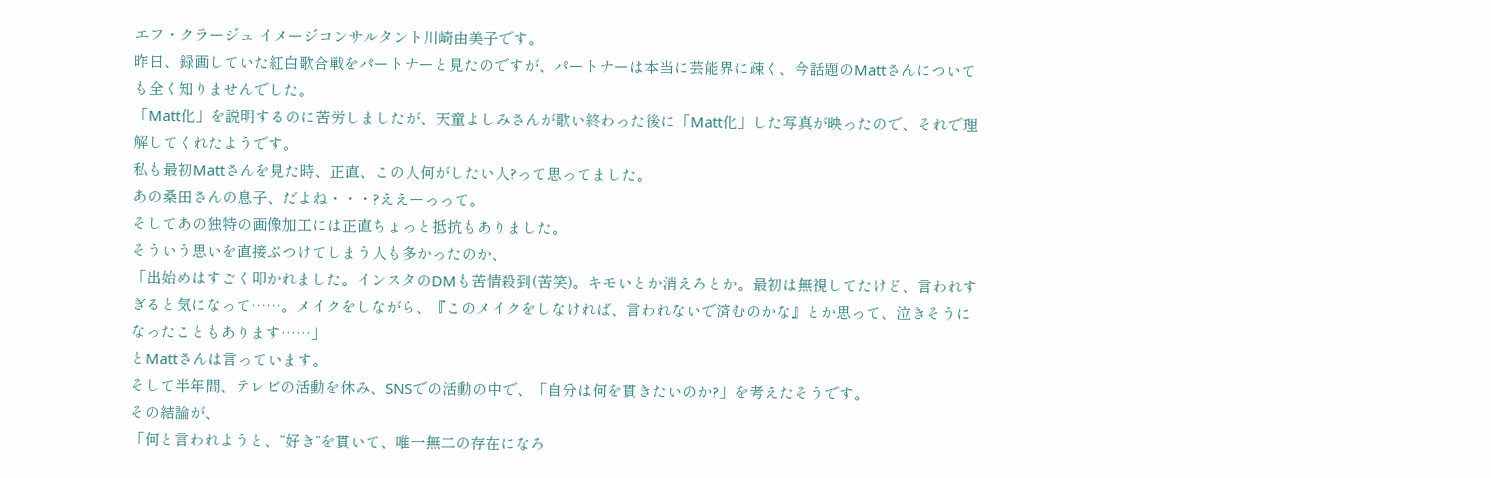エフ・クラージュ イメージコンサルタント川崎由美子です。
昨日、録画していた紅白歌合戦をパートナーと見たのですが、パートナーは本当に芸能界に疎く、今話題のMattさんについても全く知りませんでした。
「Matt化」を説明するのに苦労しましたが、天童よしみさんが歌い終わった後に「Matt化」した写真が映ったので、それで理解してくれたようです。
私も最初Mattさんを見た時、正直、この人何がしたい人?って思ってました。
あの桑田さんの息子、だよね・・・?ええーっって。
そしてあの独特の画像加工には正直ちょっと抵抗もありました。
そういう思いを直接ぶつけてしまう人も多かったのか、
「出始めはすごく叩かれました。インスタのDMも苦情殺到(苦笑)。キモいとか消えろとか。最初は無視してたけど、言われすぎると気になって……。メイクをしながら、『このメイクをしなければ、言われないで済むのかな』とか思って、泣きそうになったこともあります……」
とMattさんは言っています。
そして半年間、テレビの活動を休み、SNSでの活動の中で、「自分は何を貫きたいのか?」を考えたそうです。
その結論が、
「何と言われようと、“好き”を貫いて、唯一無二の存在になろ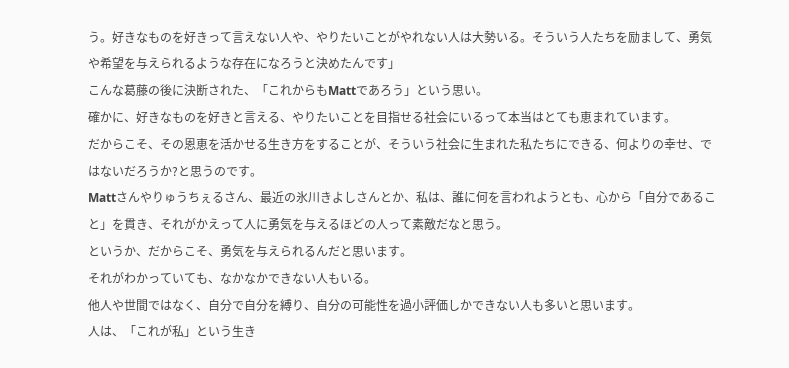う。好きなものを好きって言えない人や、やりたいことがやれない人は大勢いる。そういう人たちを励まして、勇気や希望を与えられるような存在になろうと決めたんです」
こんな葛藤の後に決断された、「これからもMattであろう」という思い。
確かに、好きなものを好きと言える、やりたいことを目指せる社会にいるって本当はとても恵まれています。
だからこそ、その恩恵を活かせる生き方をすることが、そういう社会に生まれた私たちにできる、何よりの幸せ、ではないだろうか?と思うのです。
Mattさんやりゅうちぇるさん、最近の氷川きよしさんとか、私は、誰に何を言われようとも、心から「自分であること」を貫き、それがかえって人に勇気を与えるほどの人って素敵だなと思う。
というか、だからこそ、勇気を与えられるんだと思います。
それがわかっていても、なかなかできない人もいる。
他人や世間ではなく、自分で自分を縛り、自分の可能性を過小評価しかできない人も多いと思います。
人は、「これが私」という生き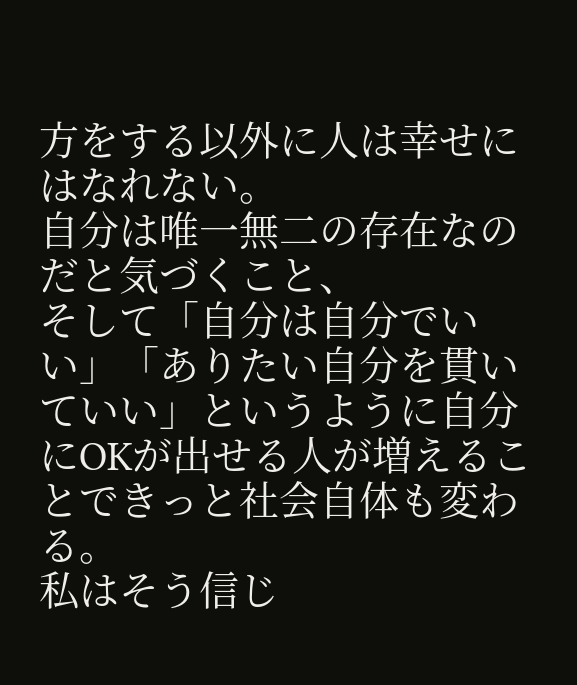方をする以外に人は幸せにはなれない。
自分は唯一無二の存在なのだと気づくこと、
そして「自分は自分でいい」「ありたい自分を貫いていい」というように自分にOKが出せる人が増えることできっと社会自体も変わる。
私はそう信じ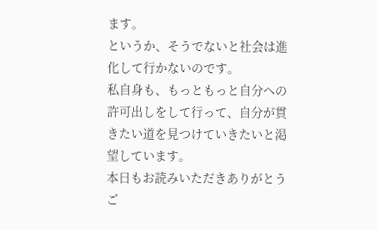ます。
というか、そうでないと社会は進化して行かないのです。
私自身も、もっともっと自分への許可出しをして行って、自分が貫きたい道を見つけていきたいと渇望しています。
本日もお読みいただきありがとうご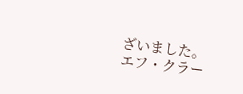ざいました。
エフ・クラー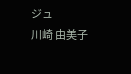ジュ
川崎 由美子